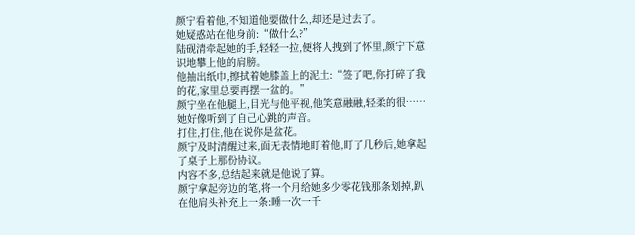颜宁看着他,不知道他要做什么,却还是过去了。
她疑惑站在他身前:“做什么?”
陆砚清牵起她的手,轻轻一拉,便将人拽到了怀里,颜宁下意识地攀上他的肩膀。
他抽出纸巾,擦拭着她膝盖上的泥土:“签了吧,你打碎了我的花,家里总要再摆一盆的。”
颜宁坐在他腿上,目光与他平视,他笑意融融,轻柔的很……她好像听到了自己心跳的声音。
打住,打住,他在说你是盆花。
颜宁及时清醒过来,面无表情地盯着他,盯了几秒后,她拿起了桌子上那份协议。
内容不多,总结起来就是他说了算。
颜宁拿起旁边的笔,将一个月给她多少零花钱那条划掉,趴在他肩头补充上一条:睡一次一千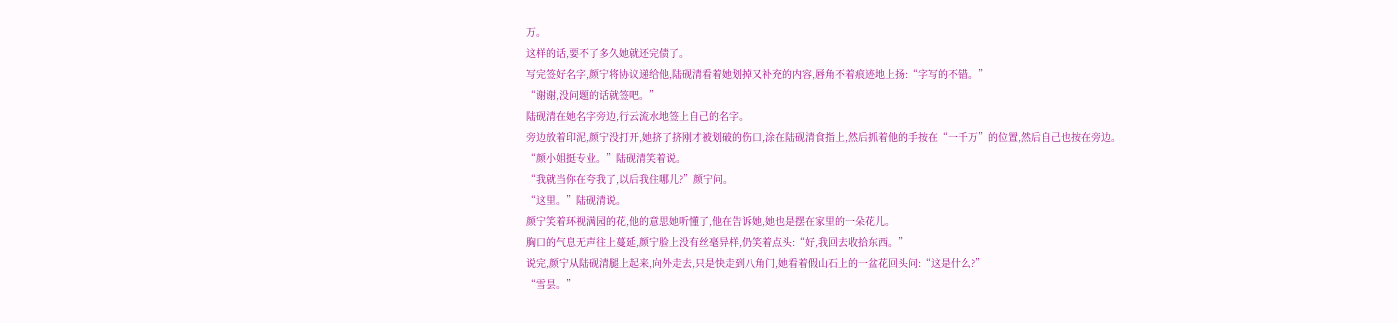万。
这样的话,要不了多久她就还完债了。
写完签好名字,颜宁将协议递给他,陆砚清看着她划掉又补充的内容,唇角不着痕迹地上扬:“字写的不错。”
“谢谢,没问题的话就签吧。”
陆砚清在她名字旁边,行云流水地签上自己的名字。
旁边放着印泥,颜宁没打开,她挤了挤刚才被划破的伤口,涂在陆砚清食指上,然后抓着他的手按在“一千万”的位置,然后自己也按在旁边。
“颜小姐挺专业。”陆砚清笑着说。
“我就当你在夸我了,以后我住哪儿?”颜宁问。
“这里。”陆砚清说。
颜宁笑着环视满园的花,他的意思她听懂了,他在告诉她,她也是摆在家里的一朵花儿。
胸口的气息无声往上蔓延,颜宁脸上没有丝毫异样,仍笑着点头:“好,我回去收拾东西。”
说完,颜宁从陆砚清腿上起来,向外走去,只是快走到八角门,她看着假山石上的一盆花回头问:“这是什么?”
“雪昙。”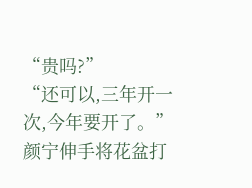“贵吗?”
“还可以,三年开一次,今年要开了。”
颜宁伸手将花盆打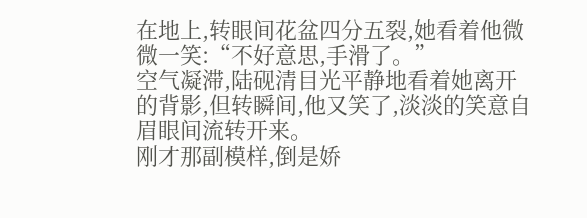在地上,转眼间花盆四分五裂,她看着他微微一笑:“不好意思,手滑了。”
空气凝滞,陆砚清目光平静地看着她离开的背影,但转瞬间,他又笑了,淡淡的笑意自眉眼间流转开来。
刚才那副模样,倒是娇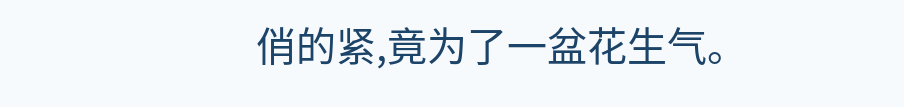俏的紧,竟为了一盆花生气。